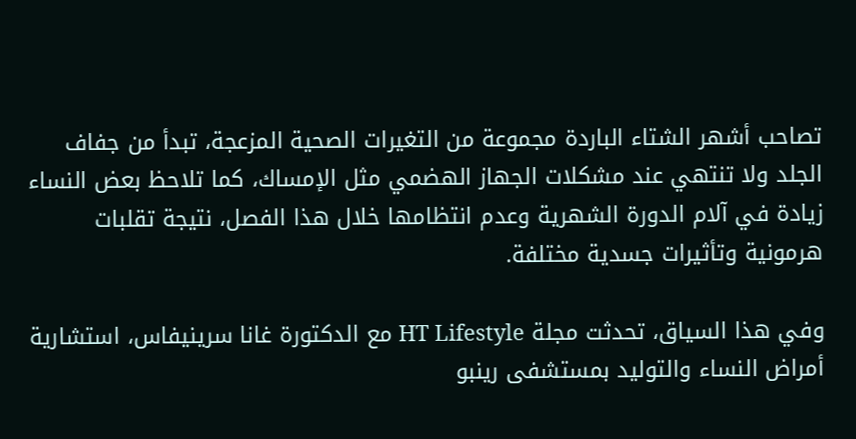تصاحب أشهر الشتاء الباردة مجموعة من التغيرات الصحية المزعجة، تبدأ من جفاف الجلد ولا تنتهي عند مشكلات الجهاز الهضمي مثل الإمساك، كما تلاحظ بعض النساء زيادة في آلام الدورة الشهرية وعدم انتظامها خلال هذا الفصل، نتيجة تقلبات هرمونية وتأثيرات جسدية مختلفة.

وفي هذا السياق، تحدثت مجلة HT Lifestyle مع الدكتورة غانا سرينيفاس، استشارية أمراض النساء والتوليد بمستشفى رينبو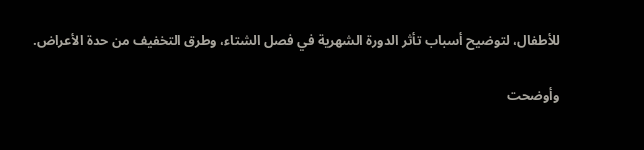للأطفال، لتوضيح أسباب تأثر الدورة الشهرية في فصل الشتاء، وطرق التخفيف من حدة الأعراض.

وأوضحت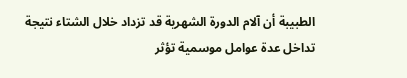الطبيبة أن آلام الدورة الشهرية قد تزداد خلال الشتاء نتيجة تداخل عدة عوامل موسمية تؤثر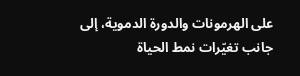على الهرمونات والدورة الدموية، إلى جانب تغيّرات نمط الحياة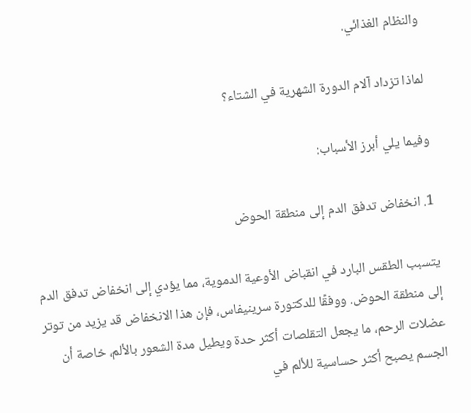والنظام الغذائي.

لماذا تزداد آلام الدورة الشهرية في الشتاء؟

وفيما يلي أبرز الأسباب:

1. انخفاض تدفق الدم إلى منطقة الحوض

يتسبب الطقس البارد في انقباض الأوعية الدموية، مما يؤدي إلى انخفاض تدفق الدم إلى منطقة الحوض. ووفقًا للدكتورة سرينيفاس، فإن هذا الانخفاض قد يزيد من توتر عضلات الرحم، ما يجعل التقلصات أكثر حدة ويطيل مدة الشعور بالألم، خاصة أن الجسم يصبح أكثر حساسية للألم في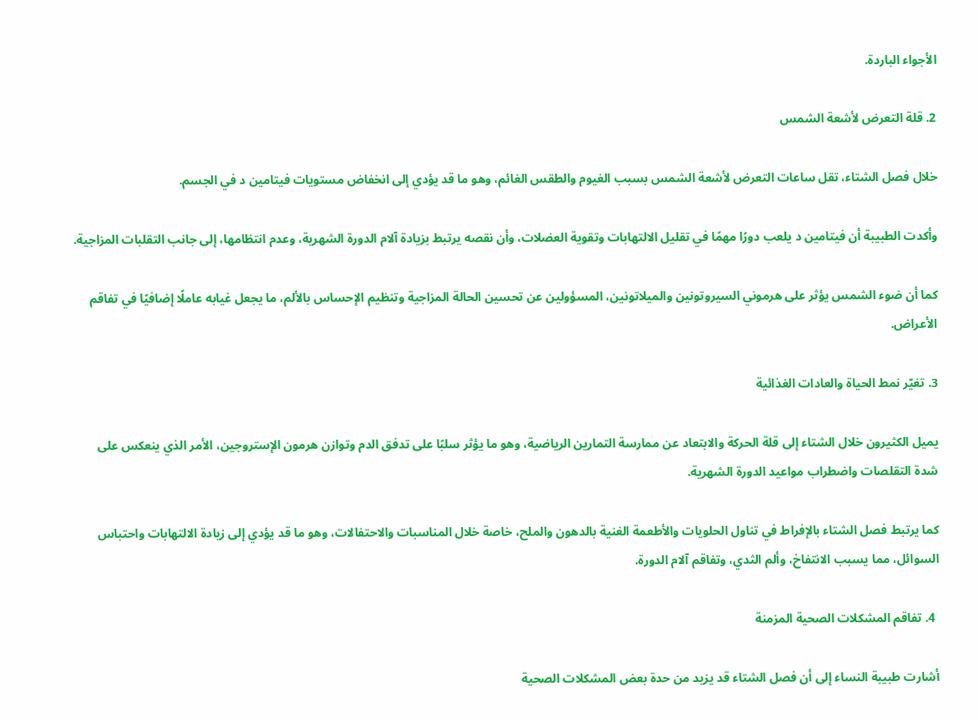الأجواء الباردة.

2. قلة التعرض لأشعة الشمس

خلال فصل الشتاء، تقل ساعات التعرض لأشعة الشمس بسبب الغيوم والطقس الغائم، وهو ما قد يؤدي إلى انخفاض مستويات فيتامين د في الجسم.

وأكدت الطبيبة أن فيتامين د يلعب دورًا مهمًا في تقليل الالتهابات وتقوية العضلات، وأن نقصه يرتبط بزيادة آلام الدورة الشهرية، وعدم انتظامها، إلى جانب التقلبات المزاجية.

كما أن ضوء الشمس يؤثر على هرموني السيروتونين والميلاتونين، المسؤولين عن تحسين الحالة المزاجية وتنظيم الإحساس بالألم، ما يجعل غيابه عاملًا إضافيًا في تفاقم الأعراض.

3. تغيّر نمط الحياة والعادات الغذائية

يميل الكثيرون خلال الشتاء إلى قلة الحركة والابتعاد عن ممارسة التمارين الرياضية، وهو ما يؤثر سلبًا على تدفق الدم وتوازن هرمون الإستروجين، الأمر الذي ينعكس على شدة التقلصات واضطراب مواعيد الدورة الشهرية.

كما يرتبط فصل الشتاء بالإفراط في تناول الحلويات والأطعمة الغنية بالدهون والملح، خاصة خلال المناسبات والاحتفالات، وهو ما قد يؤدي إلى زيادة الالتهابات واحتباس السوائل، مما يسبب الانتفاخ، وألم الثدي، وتفاقم آلام الدورة.

 4. تفاقم المشكلات الصحية المزمنة

أشارت طبيبة النساء إلى أن فصل الشتاء قد يزيد من حدة بعض المشكلات الصحية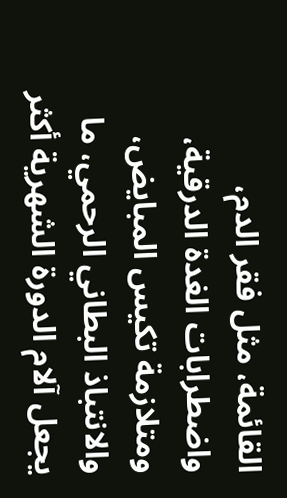القائمة، مثل فقر الدم، واضطرابات الغدة الدرقية، ومتلازمة تكيس المبايض، والانتباذ البطاني الرحمي، ما يجعل آلام الدورة الشهرية أكثر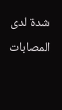شدة لدى المصابات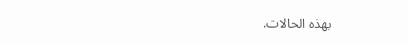بهذه الحالات.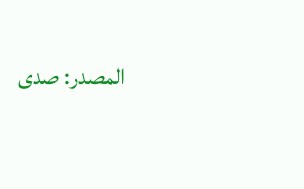المصدر: صدى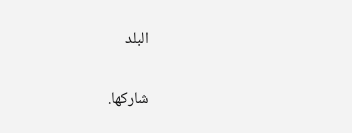البلد

شاركها.